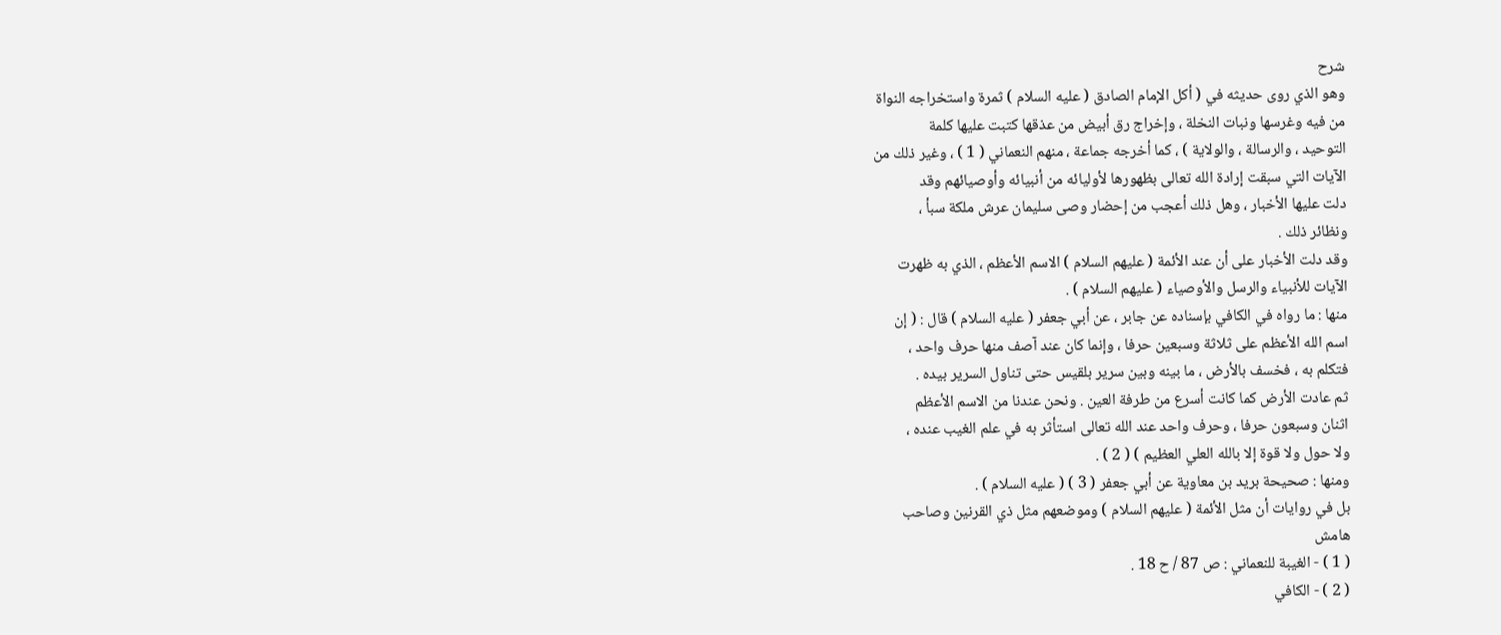شرح
وهو الذي روى حديثه في ( أكل الإمام الصادق ( عليه السلام ) ثمرة واستخراجه النواة
من فيه وغرسها ونبات النخلة ، وإخراج رق أبيض من عذقها كتبت عليها كلمة
التوحيد ، والرسالة ، والولاية ) ، كما أخرجه جماعة ، منهم النعماني ( 1 ) ، وغير ذلك من
الآيات التي سبقت إرادة الله تعالى بظهورها لأوليائه من أنبيائه وأوصيائهم وقد
دلت عليها الأخبار ، وهل ذلك أعجب من إحضار وصى سليمان عرش ملكة سبأ ،
ونظائر ذلك .
وقد دلت الأخبار على أن عند الأئمة ( عليهم السلام ) الاسم الأعظم ، الذي به ظهرت
الآيات للأنبياء والرسل والأوصياء ( عليهم السلام ) .
منها : ما رواه في الكافي بإسناده عن جابر ، عن أبي جعفر ( عليه السلام ) قال : ( إن
اسم الله الأعظم على ثلاثة وسبعين حرفا ، وإنما كان عند آصف منها حرف واحد ،
فتكلم به ، فخسف بالأرض ، ما بينه وبين سرير بلقيس حتى تناول السرير بيده .
ثم عادت الأرض كما كانت أسرع من طرفة العين . ونحن عندنا من الاسم الأعظم
اثنان وسبعون حرفا ، وحرف واحد عند الله تعالى استأثر به في علم الغيب عنده ،
ولا حول ولا قوة إلا بالله العلي العظيم ) ( 2 ) .
ومنها : صحيحة بريد بن معاوية عن أبي جعفر ( 3 ) ( عليه السلام ) .
بل في روايات أن مثل الأئمة ( عليهم السلام ) وموضعهم مثل ذي القرنين وصاحب
هامش
( 1 ) - الغيبة للنعماني : ص 87 / ح 18 .
( 2 ) - الكافي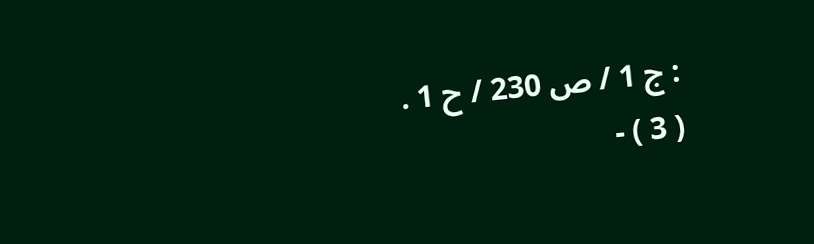: ج 1 / ص 230 / ح 1 .
( 3 ) -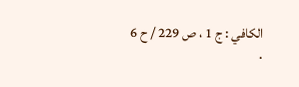الكافي : ج 1 ، ص 229 / ح 6 .